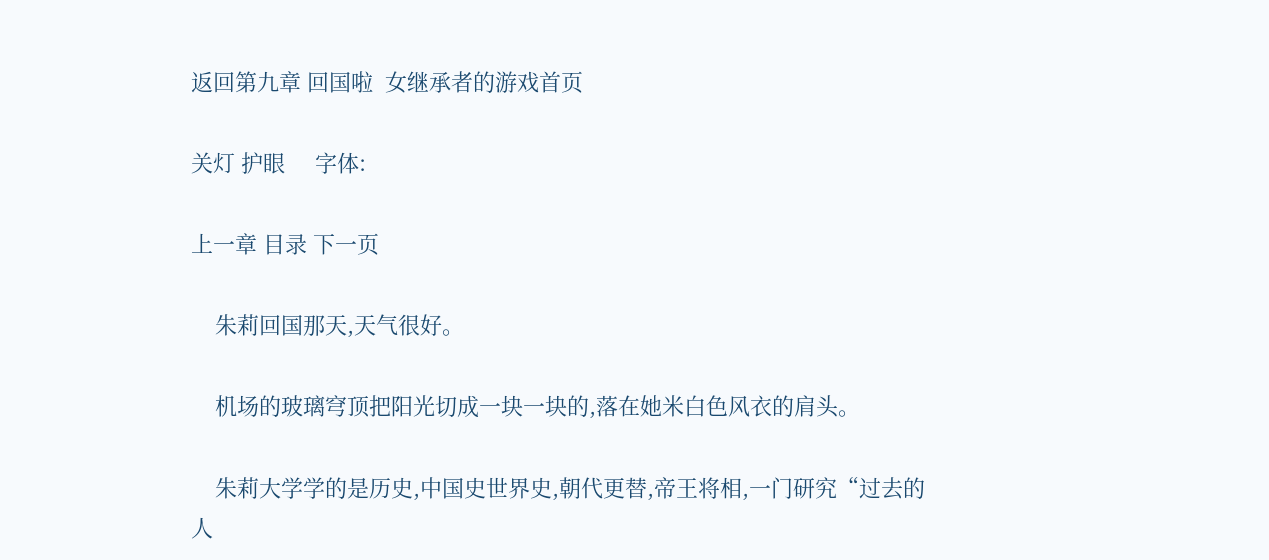返回第九章 回国啦  女继承者的游戏首页

关灯 护眼     字体:

上一章 目录 下一页

    朱莉回国那天,天气很好。

    机场的玻璃穹顶把阳光切成一块一块的,落在她米白色风衣的肩头。

    朱莉大学学的是历史,中国史世界史,朝代更替,帝王将相,一门研究“过去的人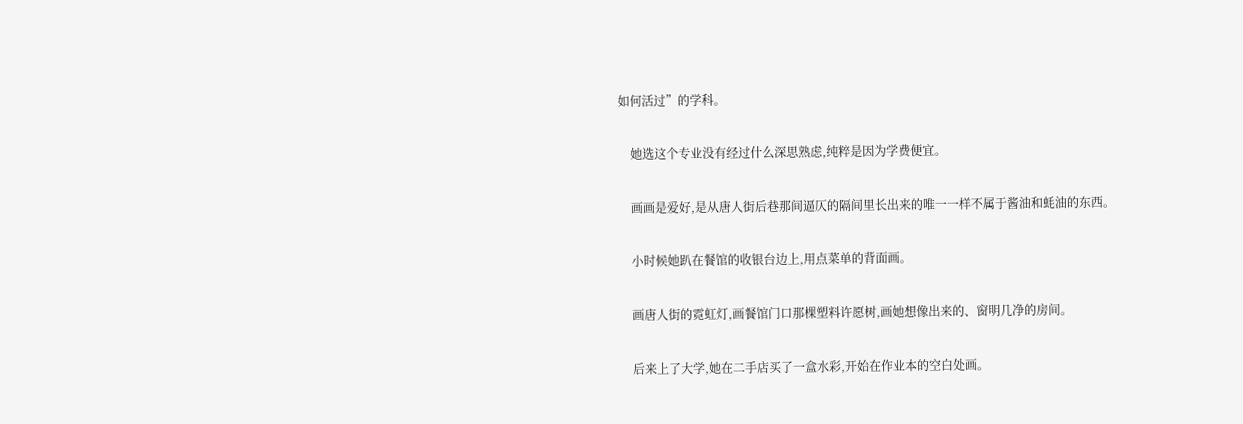如何活过”的学科。

    她选这个专业没有经过什么深思熟虑,纯粹是因为学费便宜。

    画画是爱好,是从唐人街后巷那间逼仄的隔间里长出来的唯一一样不属于酱油和蚝油的东西。

    小时候她趴在餐馆的收银台边上,用点菜单的背面画。

    画唐人街的霓虹灯,画餐馆门口那棵塑料许愿树,画她想像出来的、窗明几净的房间。

    后来上了大学,她在二手店买了一盒水彩,开始在作业本的空白处画。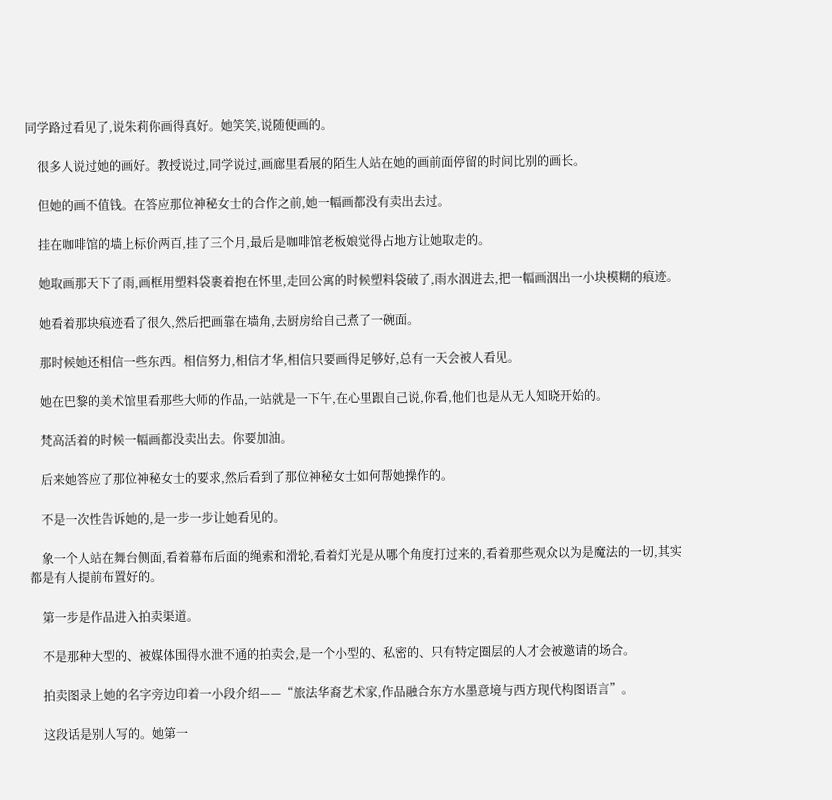同学路过看见了,说朱莉你画得真好。她笑笑,说随便画的。

    很多人说过她的画好。教授说过,同学说过,画廊里看展的陌生人站在她的画前面停留的时间比别的画长。

    但她的画不值钱。在答应那位神秘女士的合作之前,她一幅画都没有卖出去过。

    挂在咖啡馆的墙上标价两百,挂了三个月,最后是咖啡馆老板娘觉得占地方让她取走的。

    她取画那天下了雨,画框用塑料袋裹着抱在怀里,走回公寓的时候塑料袋破了,雨水洇进去,把一幅画洇出一小块模糊的痕迹。

    她看着那块痕迹看了很久,然后把画靠在墙角,去厨房给自己煮了一碗面。

    那时候她还相信一些东西。相信努力,相信才华,相信只要画得足够好,总有一天会被人看见。

    她在巴黎的美术馆里看那些大师的作品,一站就是一下午,在心里跟自己说,你看,他们也是从无人知晓开始的。

    梵高活着的时候一幅画都没卖出去。你要加油。

    后来她答应了那位神秘女士的要求,然后看到了那位神秘女士如何帮她操作的。

    不是一次性告诉她的,是一步一步让她看见的。

    象一个人站在舞台侧面,看着幕布后面的绳索和滑轮,看着灯光是从哪个角度打过来的,看着那些观众以为是魔法的一切,其实都是有人提前布置好的。

    第一步是作品进入拍卖渠道。

    不是那种大型的、被媒体围得水泄不通的拍卖会,是一个小型的、私密的、只有特定圈层的人才会被邀请的场合。

    拍卖图录上她的名字旁边印着一小段介绍——“旅法华裔艺术家,作品融合东方水墨意境与西方现代构图语言”。

    这段话是别人写的。她第一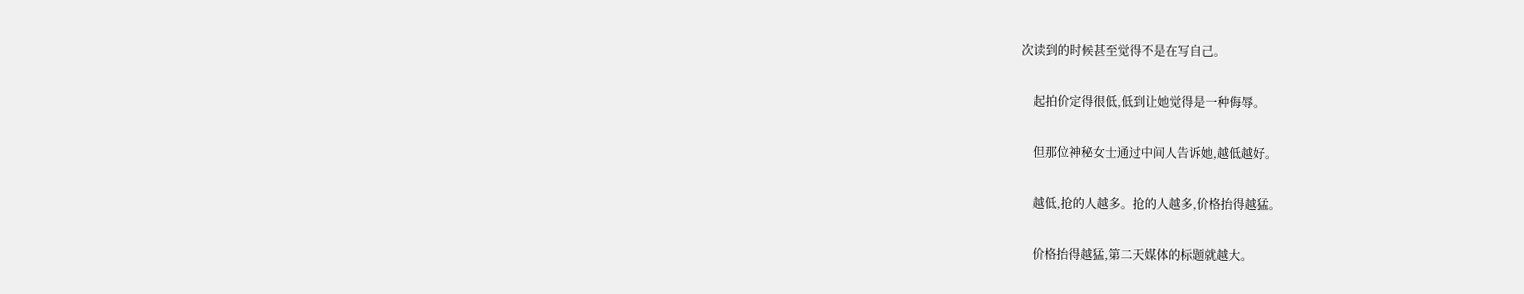次读到的时候甚至觉得不是在写自己。

    起拍价定得很低,低到让她觉得是一种侮辱。

    但那位神秘女士通过中间人告诉她,越低越好。

    越低,抢的人越多。抢的人越多,价格抬得越猛。

    价格抬得越猛,第二天媒体的标题就越大。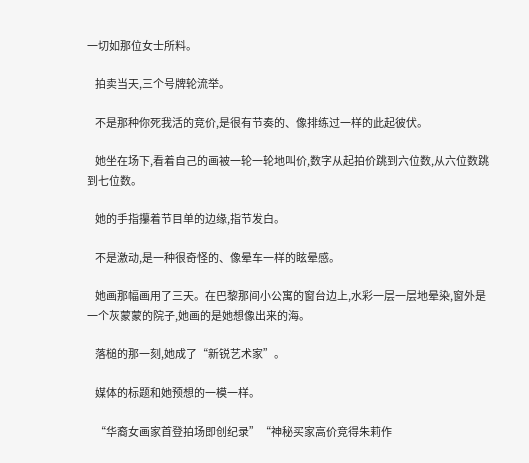一切如那位女士所料。

    拍卖当天,三个号牌轮流举。

    不是那种你死我活的竞价,是很有节奏的、像排练过一样的此起彼伏。

    她坐在场下,看着自己的画被一轮一轮地叫价,数字从起拍价跳到六位数,从六位数跳到七位数。

    她的手指攥着节目单的边缘,指节发白。

    不是激动,是一种很奇怪的、像晕车一样的眩晕感。

    她画那幅画用了三天。在巴黎那间小公寓的窗台边上,水彩一层一层地晕染,窗外是一个灰蒙蒙的院子,她画的是她想像出来的海。

    落槌的那一刻,她成了“新锐艺术家”。

    媒体的标题和她预想的一模一样。

    “华裔女画家首登拍场即创纪录”“神秘买家高价竞得朱莉作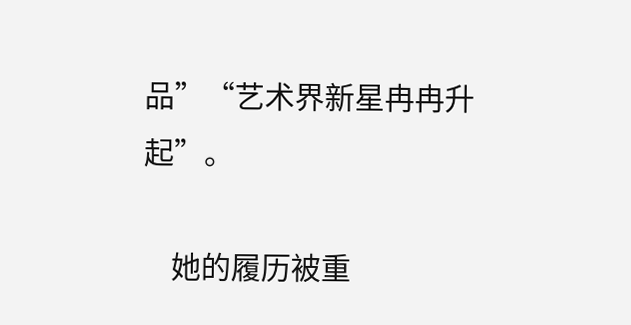品”“艺术界新星冉冉升起”。

    她的履历被重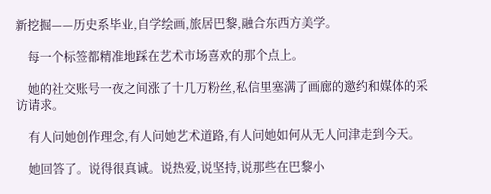新挖掘——历史系毕业,自学绘画,旅居巴黎,融合东西方美学。

    每一个标签都精准地踩在艺术市场喜欢的那个点上。

    她的社交账号一夜之间涨了十几万粉丝,私信里塞满了画廊的邀约和媒体的采访请求。

    有人问她创作理念,有人问她艺术道路,有人问她如何从无人问津走到今天。

    她回答了。说得很真诚。说热爱,说坚持,说那些在巴黎小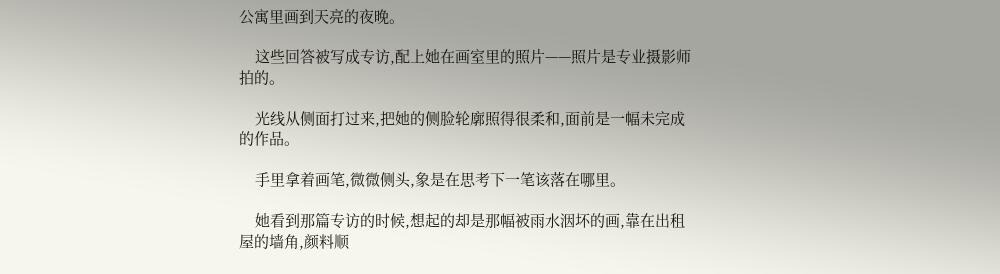公寓里画到天亮的夜晚。

    这些回答被写成专访,配上她在画室里的照片——照片是专业摄影师拍的。

    光线从侧面打过来,把她的侧脸轮廓照得很柔和,面前是一幅未完成的作品。

    手里拿着画笔,微微侧头,象是在思考下一笔该落在哪里。

    她看到那篇专访的时候,想起的却是那幅被雨水洇坏的画,靠在出租屋的墙角,颜料顺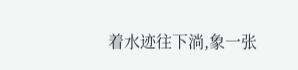着水迹往下淌,象一张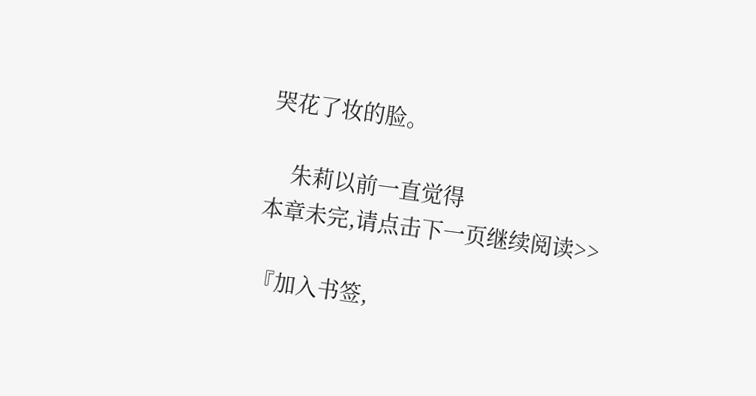哭花了妆的脸。

    朱莉以前一直觉得
本章未完,请点击下一页继续阅读>>

『加入书签,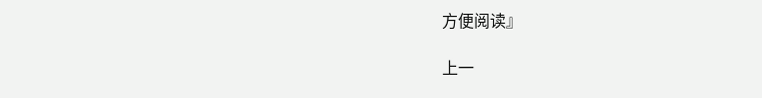方便阅读』

上一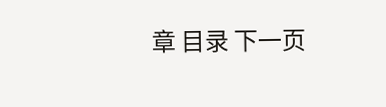章 目录 下一页